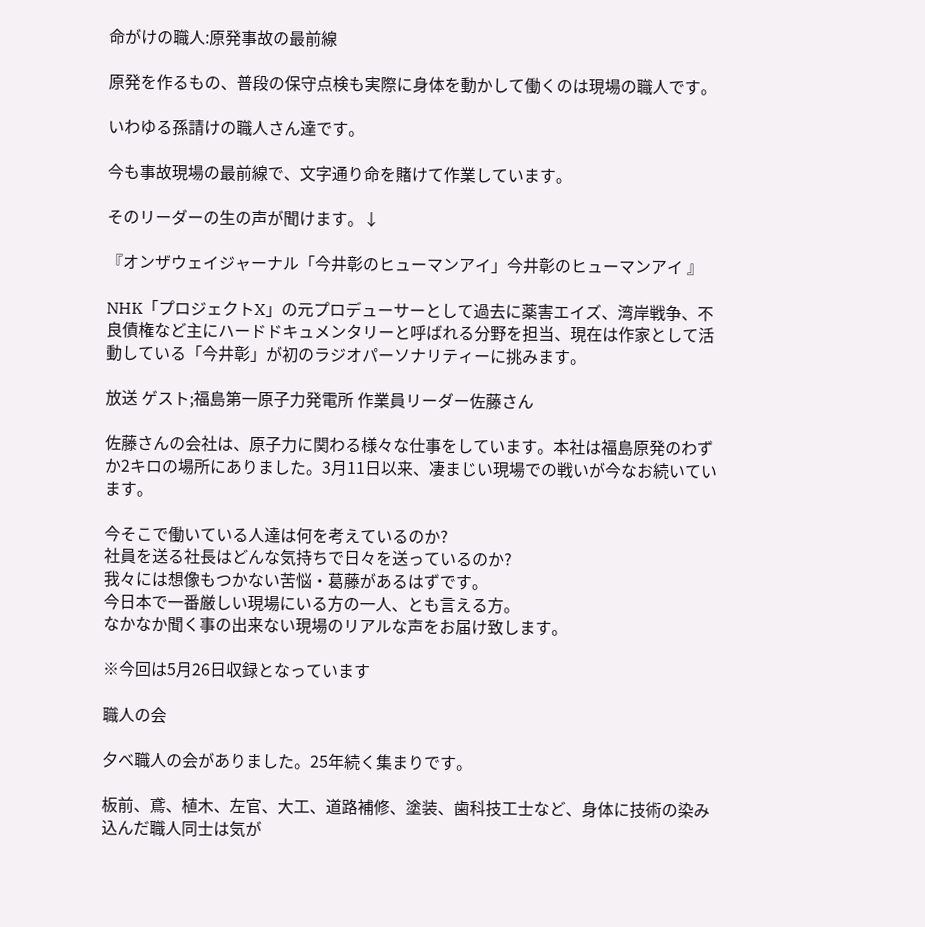命がけの職人:原発事故の最前線

原発を作るもの、普段の保守点検も実際に身体を動かして働くのは現場の職人です。

いわゆる孫請けの職人さん達です。

今も事故現場の最前線で、文字通り命を賭けて作業しています。

そのリーダーの生の声が聞けます。↓

『オンザウェイジャーナル「今井彰のヒューマンアイ」今井彰のヒューマンアイ 』

NHK「プロジェクトX」の元プロデューサーとして過去に薬害エイズ、湾岸戦争、不良債権など主にハードドキュメンタリーと呼ばれる分野を担当、現在は作家として活動している「今井彰」が初のラジオパーソナリティーに挑みます。

放送 ゲスト;福島第一原子力発電所 作業員リーダー佐藤さん

佐藤さんの会社は、原子力に関わる様々な仕事をしています。本社は福島原発のわずか2キロの場所にありました。3月11日以来、凄まじい現場での戦いが今なお続いています。

今そこで働いている人達は何を考えているのか?
社員を送る社長はどんな気持ちで日々を送っているのか?
我々には想像もつかない苦悩・葛藤があるはずです。
今日本で一番厳しい現場にいる方の一人、とも言える方。
なかなか聞く事の出来ない現場のリアルな声をお届け致します。

※今回は5月26日収録となっています

職人の会

夕べ職人の会がありました。25年続く集まりです。

板前、鳶、植木、左官、大工、道路補修、塗装、歯科技工士など、身体に技術の染み込んだ職人同士は気が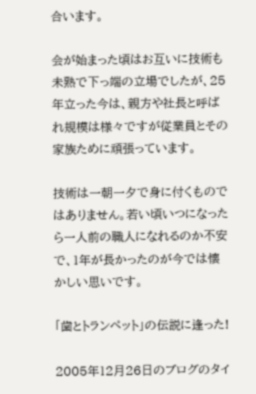合います。

会が始まった頃はお互いに技術も未熟で下っ端の立場でしたが、25年立った今は、親方や社長と呼ばれ規模は様々ですが従業員とその家族ために頑張っています。

技術は一朝一夕で身に付くものではありません。若い頃いつになったら一人前の職人になれるのか不安で、1年が長かったのが今では懐かしい思いです。

「歯とトランペット」の伝説に逢った!

2005年12月26日のブログのタイ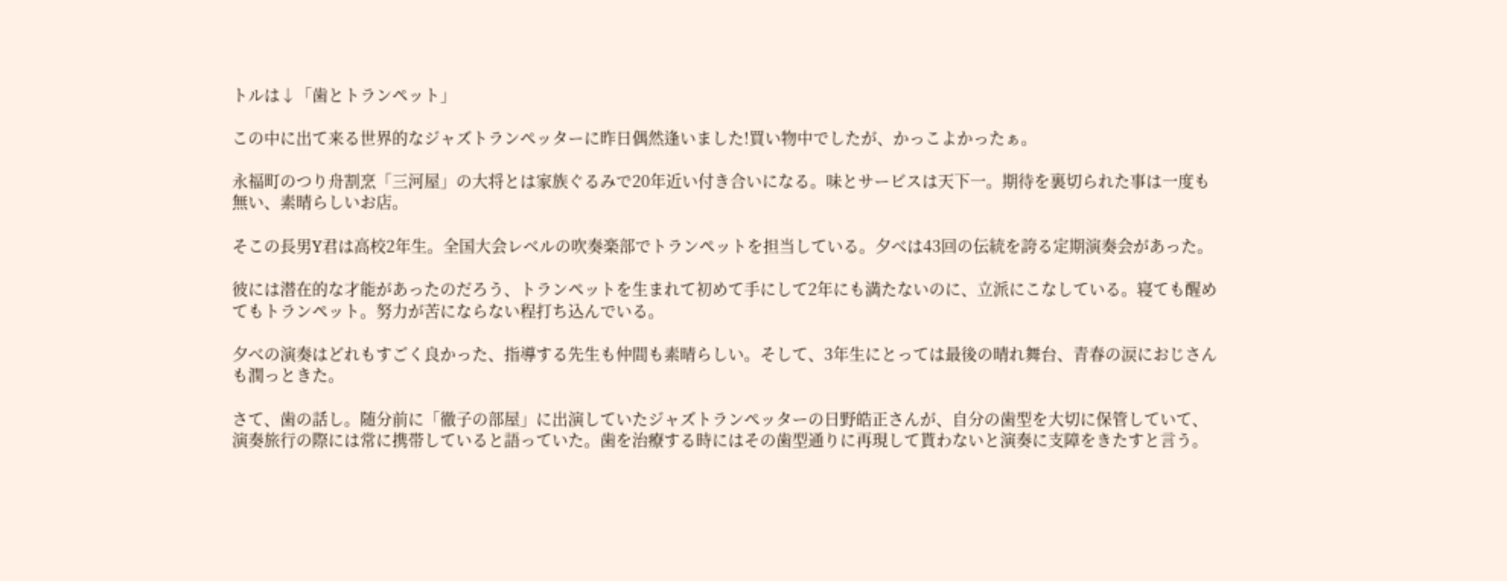トルは↓「歯とトランペット」

この中に出て来る世界的なジャズトランぺッターに昨日偶然逢いました!買い物中でしたが、かっこよかったぁ。

永福町のつり舟割烹「三河屋」の大将とは家族ぐるみで20年近い付き合いになる。味とサービスは天下一。期待を裏切られた事は一度も無い、素晴らしいお店。

そこの長男Y君は高校2年生。全国大会レベルの吹奏楽部でトランペットを担当している。夕べは43回の伝統を誇る定期演奏会があった。

彼には潜在的な才能があったのだろう、トランペットを生まれて初めて手にして2年にも満たないのに、立派にこなしている。寝ても醒めてもトランペット。努力が苦にならない程打ち込んでいる。

夕べの演奏はどれもすごく良かった、指導する先生も仲間も素晴らしい。そして、3年生にとっては最後の晴れ舞台、青春の涙におじさんも潤っときた。

さて、歯の話し。随分前に「徹子の部屋」に出演していたジャズトランぺッターの日野皓正さんが、自分の歯型を大切に保管していて、演奏旅行の際には常に携帯していると語っていた。歯を治療する時にはその歯型通りに再現して貰わないと演奏に支障をきたすと言う。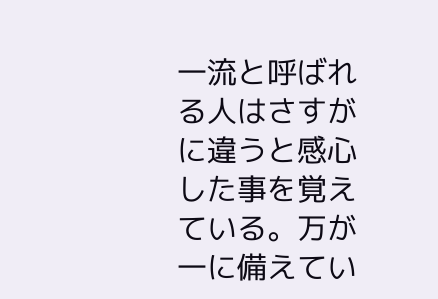一流と呼ばれる人はさすがに違うと感心した事を覚えている。万が一に備えてい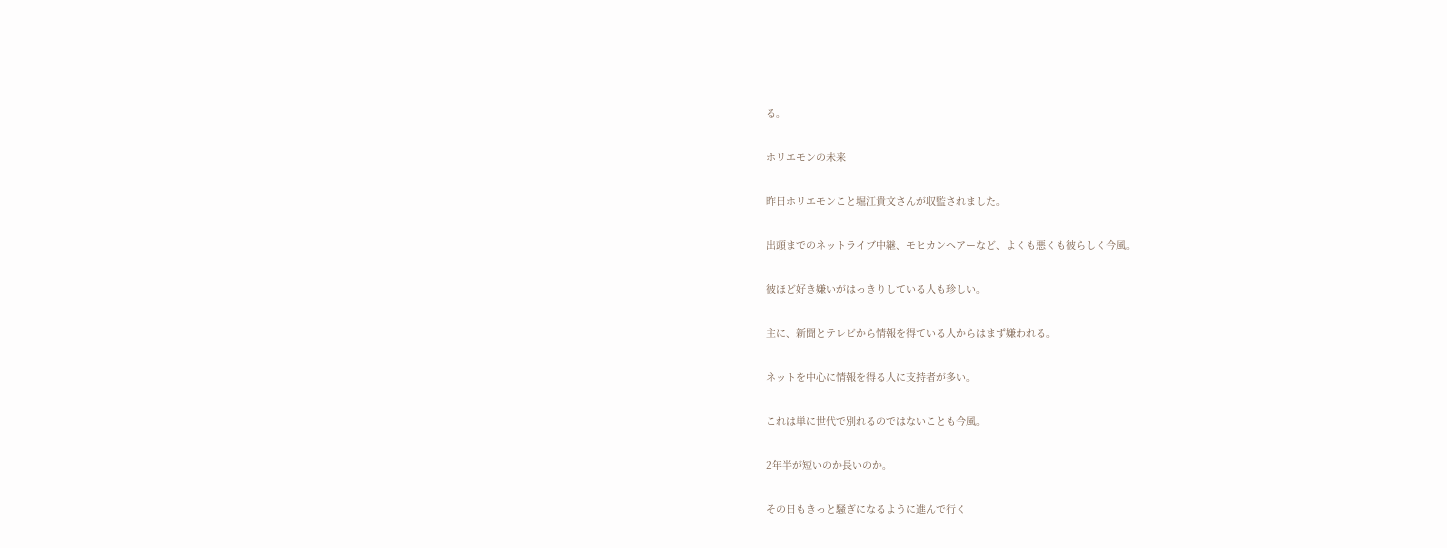る。

ホリエモンの未来

昨日ホリエモンこと堀江貴文さんが収監されました。

出頭までのネットライブ中継、モヒカンヘアーなど、よくも悪くも彼らしく今風。

彼ほど好き嫌いがはっきりしている人も珍しい。

主に、新聞とテレビから情報を得ている人からはまず嫌われる。

ネットを中心に情報を得る人に支持者が多い。

これは単に世代で別れるのではないことも今風。

2年半が短いのか長いのか。

その日もきっと騒ぎになるように進んで行く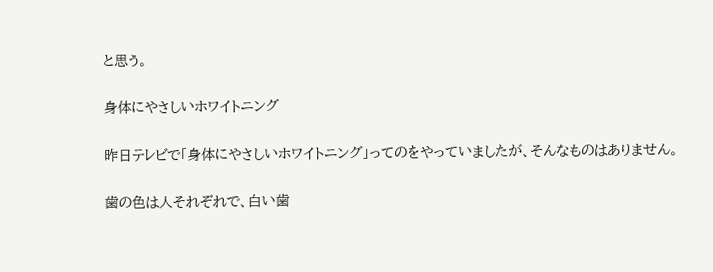と思う。

身体にやさしいホワイトニング

昨日テレビで「身体にやさしいホワイトニング」ってのをやっていましたが、そんなものはありません。

歯の色は人それぞれで、白い歯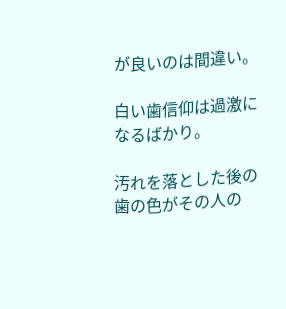が良いのは間違い。

白い歯信仰は過激になるばかり。

汚れを落とした後の歯の色がその人の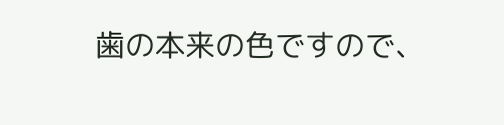歯の本来の色ですので、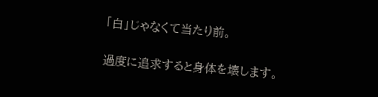「白」じゃなくて当たり前。

過度に追求すると身体を壊します。